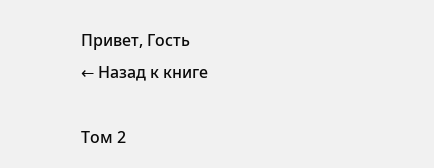Привет, Гость
← Назад к книге

Том 2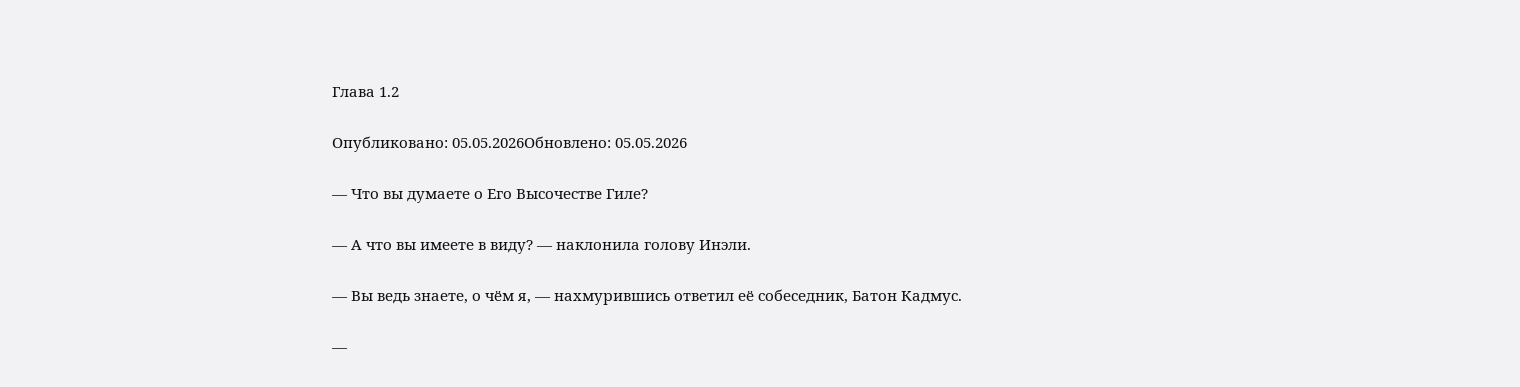Глава 1.2

Опубликовано: 05.05.2026Обновлено: 05.05.2026

— Что вы думаете о Его Высочестве Гиле?

— А что вы имеете в виду? — наклонила голову Инэли.

— Вы ведь знаете, о чём я, — нахмурившись ответил её собеседник, Батон Кадмус.

—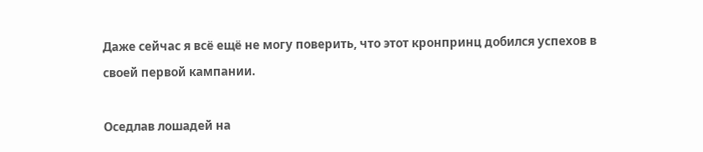Даже сейчас я всё ещё не могу поверить, что этот кронпринц добился успехов в своей первой кампании.

Оседлав лошадей на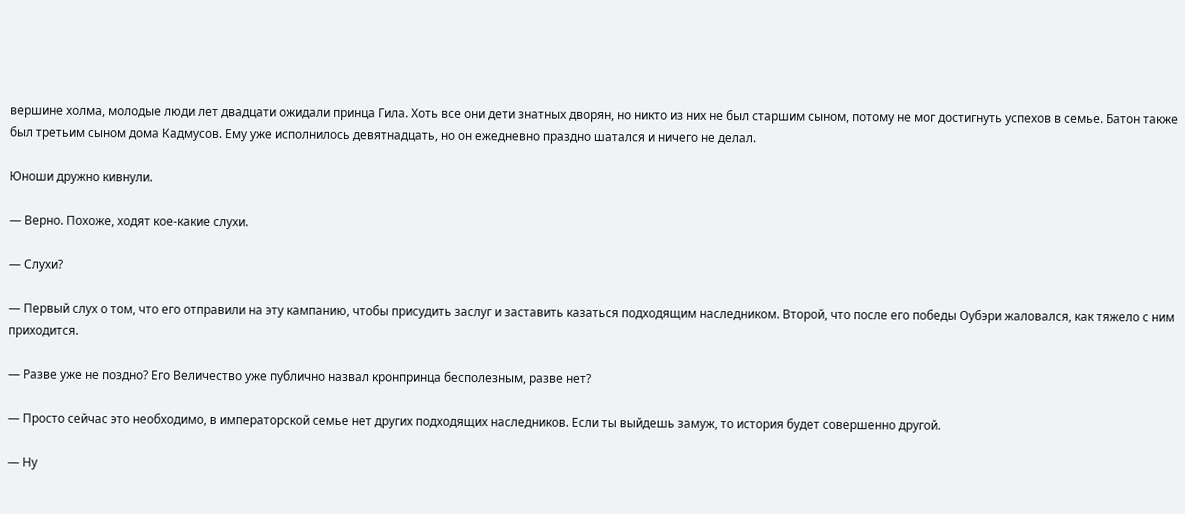вершине холма, молодые люди лет двадцати ожидали принца Гила. Хоть все они дети знатных дворян, но никто из них не был старшим сыном, потому не мог достигнуть успехов в семье. Батон также был третьим сыном дома Кадмусов. Ему уже исполнилось девятнадцать, но он ежедневно праздно шатался и ничего не делал.

Юноши дружно кивнули.

— Верно. Похоже, ходят кое-какие слухи.

— Слухи?

— Первый слух о том, что его отправили на эту кампанию, чтобы присудить заслуг и заставить казаться подходящим наследником. Второй, что после его победы Оубэри жаловался, как тяжело с ним приходится.

— Разве уже не поздно? Его Величество уже публично назвал кронпринца бесполезным, разве нет?

— Просто сейчас это необходимо, в императорской семье нет других подходящих наследников. Если ты выйдешь замуж, то история будет совершенно другой.

— Ну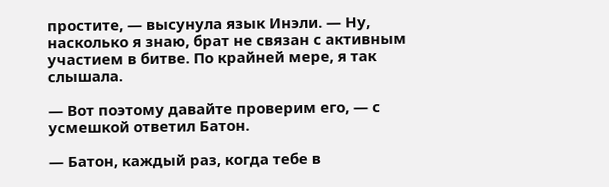простите, — высунула язык Инэли. — Ну, насколько я знаю, брат не связан с активным участием в битве. По крайней мере, я так слышала.

— Вот поэтому давайте проверим его, — с усмешкой ответил Батон.

— Батон, каждый раз, когда тебе в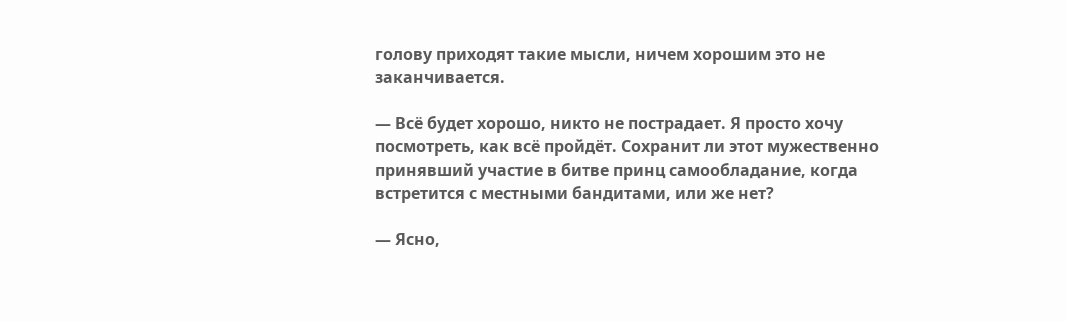голову приходят такие мысли, ничем хорошим это не заканчивается.

— Всё будет хорошо, никто не пострадает. Я просто хочу посмотреть, как всё пройдёт. Сохранит ли этот мужественно принявший участие в битве принц самообладание, когда встретится с местными бандитами, или же нет?

— Ясно,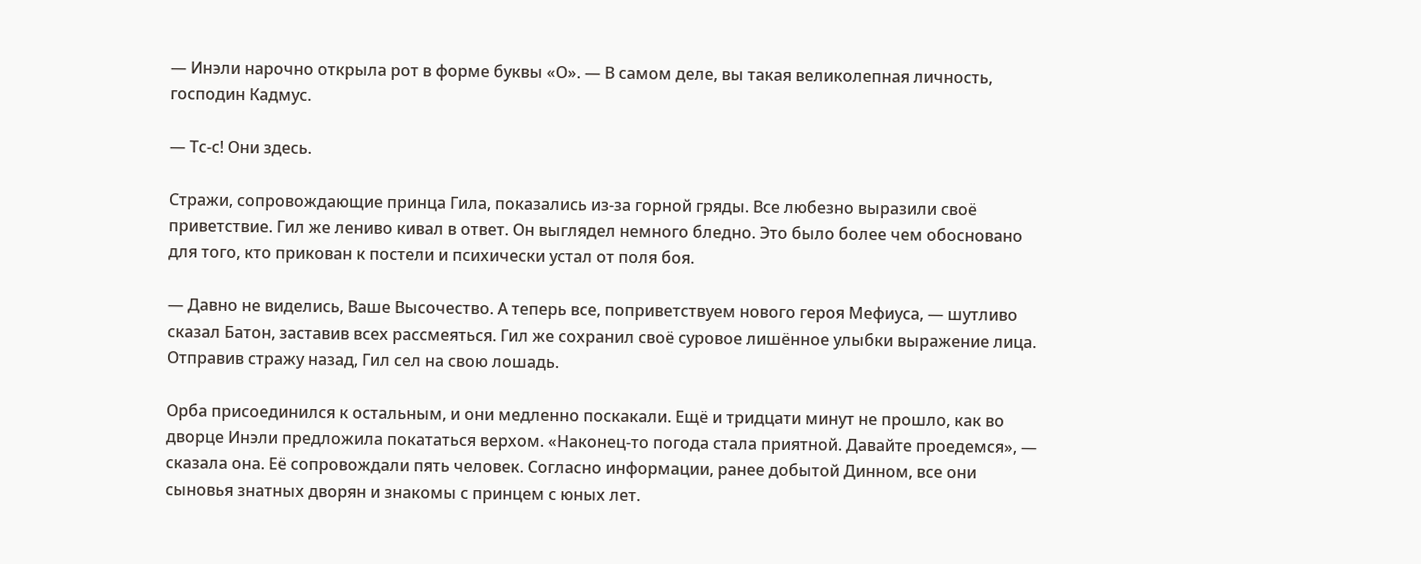— Инэли нарочно открыла рот в форме буквы «О». — В самом деле, вы такая великолепная личность, господин Кадмус.

— Тс-с! Они здесь.

Стражи, сопровождающие принца Гила, показались из-за горной гряды. Все любезно выразили своё приветствие. Гил же лениво кивал в ответ. Он выглядел немного бледно. Это было более чем обосновано для того, кто прикован к постели и психически устал от поля боя.

— Давно не виделись, Ваше Высочество. А теперь все, поприветствуем нового героя Мефиуса, — шутливо сказал Батон, заставив всех рассмеяться. Гил же сохранил своё суровое лишённое улыбки выражение лица. Отправив стражу назад, Гил сел на свою лошадь.

Орба присоединился к остальным, и они медленно поскакали. Ещё и тридцати минут не прошло, как во дворце Инэли предложила покататься верхом. «Наконец-то погода стала приятной. Давайте проедемся», — сказала она. Её сопровождали пять человек. Согласно информации, ранее добытой Динном, все они сыновья знатных дворян и знакомы с принцем с юных лет.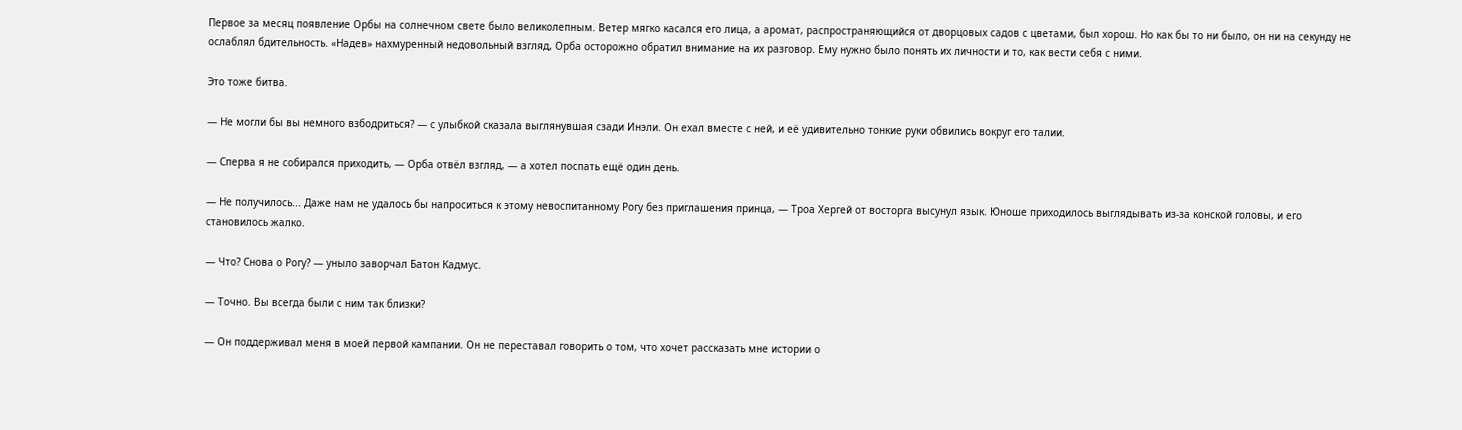Первое за месяц появление Орбы на солнечном свете было великолепным. Ветер мягко касался его лица, а аромат, распространяющийся от дворцовых садов с цветами, был хорош. Но как бы то ни было, он ни на секунду не ослаблял бдительность. «Надев» нахмуренный недовольный взгляд, Орба осторожно обратил внимание на их разговор. Ему нужно было понять их личности и то, как вести себя с ними.

Это тоже битва.

— Не могли бы вы немного взбодриться? — с улыбкой сказала выглянувшая сзади Инэли. Он ехал вместе с ней, и её удивительно тонкие руки обвились вокруг его талии.

— Сперва я не собирался приходить, — Орба отвёл взгляд, — а хотел поспать ещё один день.

— Не получилось... Даже нам не удалось бы напроситься к этому невоспитанному Рогу без приглашения принца, — Троа Хергей от восторга высунул язык. Юноше приходилось выглядывать из-за конской головы, и его становилось жалко.

— Что? Снова о Рогу? — уныло заворчал Батон Кадмус.

— Точно. Вы всегда были с ним так близки?

— Он поддерживал меня в моей первой кампании. Он не переставал говорить о том, что хочет рассказать мне истории о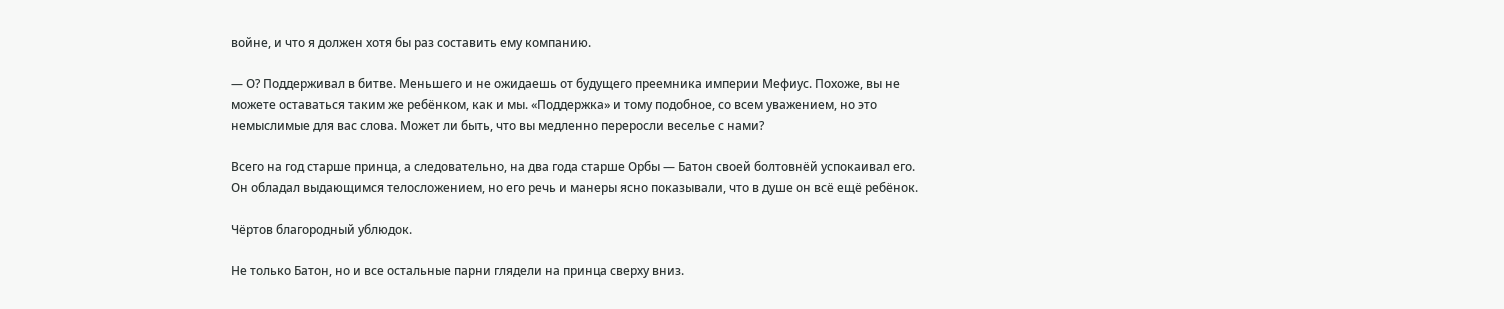войне, и что я должен хотя бы раз составить ему компанию.

— О? Поддерживал в битве. Меньшего и не ожидаешь от будущего преемника империи Мефиус. Похоже, вы не можете оставаться таким же ребёнком, как и мы. «Поддержка» и тому подобное, со всем уважением, но это немыслимые для вас слова. Может ли быть, что вы медленно переросли веселье с нами?

Всего на год старше принца, а следовательно, на два года старше Орбы — Батон своей болтовнёй успокаивал его. Он обладал выдающимся телосложением, но его речь и манеры ясно показывали, что в душе он всё ещё ребёнок.

Чёртов благородный ублюдок.

Не только Батон, но и все остальные парни глядели на принца сверху вниз.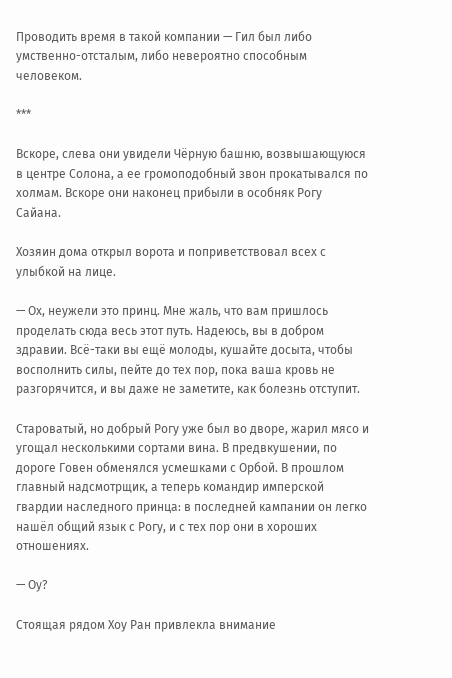Проводить время в такой компании — Гил был либо умственно-отсталым, либо невероятно способным человеком.

***

Вскоре, слева они увидели Чёрную башню, возвышающуюся в центре Солона, а ее громоподобный звон прокатывался по холмам. Вскоре они наконец прибыли в особняк Рогу Сайана.

Хозяин дома открыл ворота и поприветствовал всех с улыбкой на лице.

— Ох, неужели это принц. Мне жаль, что вам пришлось проделать сюда весь этот путь. Надеюсь, вы в добром здравии. Всё-таки вы ещё молоды, кушайте досыта, чтобы восполнить силы, пейте до тех пор, пока ваша кровь не разгорячится, и вы даже не заметите, как болезнь отступит.

Староватый, но добрый Рогу уже был во дворе, жарил мясо и угощал несколькими сортами вина. В предвкушении, по дороге Говен обменялся усмешками с Орбой. В прошлом главный надсмотрщик, а теперь командир имперской гвардии наследного принца: в последней кампании он легко нашёл общий язык с Рогу, и с тех пор они в хороших отношениях.

— Оу?

Стоящая рядом Хоу Ран привлекла внимание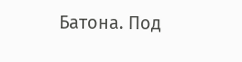Батона. Под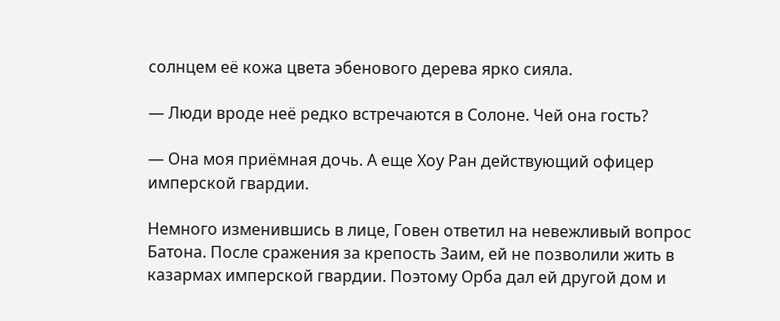солнцем её кожа цвета эбенового дерева ярко сияла.

— Люди вроде неё редко встречаются в Солоне. Чей она гость?

— Она моя приёмная дочь. А еще Хоу Ран действующий офицер имперской гвардии.

Немного изменившись в лице, Говен ответил на невежливый вопрос Батона. После сражения за крепость Заим, ей не позволили жить в казармах имперской гвардии. Поэтому Орба дал ей другой дом и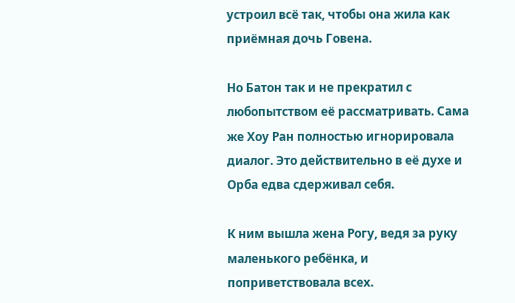устроил всё так, чтобы она жила как приёмная дочь Говена.

Но Батон так и не прекратил с любопытством её рассматривать. Сама же Хоу Ран полностью игнорировала диалог. Это действительно в её духе и Орба едва сдерживал себя.

К ним вышла жена Рогу, ведя за руку маленького ребёнка, и поприветствовала всех.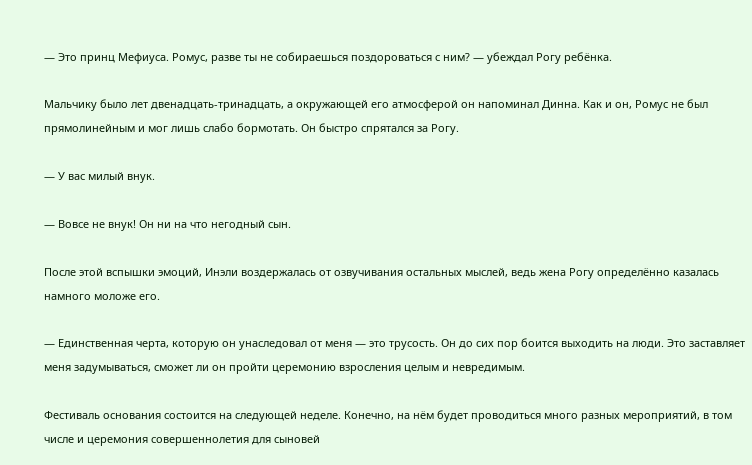— Это принц Мефиуса. Ромус, разве ты не собираешься поздороваться с ним? — убеждал Рогу ребёнка.

Мальчику было лет двенадцать-тринадцать, а окружающей его атмосферой он напоминал Динна. Как и он, Ромус не был прямолинейным и мог лишь слабо бормотать. Он быстро спрятался за Рогу.

— У вас милый внук.

— Вовсе не внук! Он ни на что негодный сын.

После этой вспышки эмоций, Инэли воздержалась от озвучивания остальных мыслей, ведь жена Рогу определённо казалась намного моложе его.

— Единственная черта, которую он унаследовал от меня — это трусость. Он до сих пор боится выходить на люди. Это заставляет меня задумываться, сможет ли он пройти церемонию взросления целым и невредимым.

Фестиваль основания состоится на следующей неделе. Конечно, на нём будет проводиться много разных мероприятий, в том числе и церемония совершеннолетия для сыновей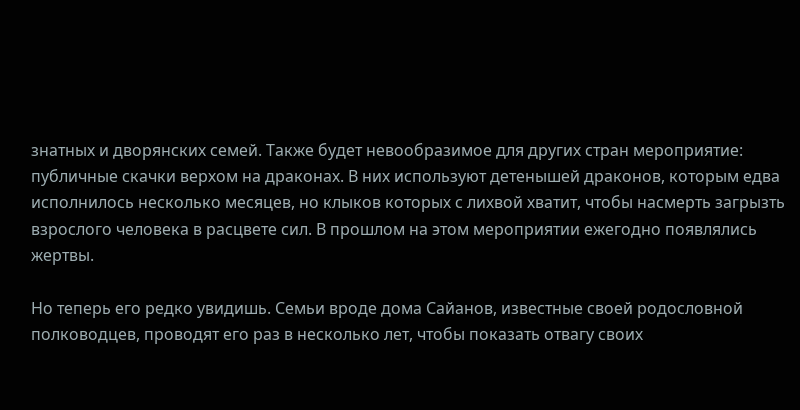знатных и дворянских семей. Также будет невообразимое для других стран мероприятие: публичные скачки верхом на драконах. В них используют детенышей драконов, которым едва исполнилось несколько месяцев, но клыков которых с лихвой хватит, чтобы насмерть загрызть взрослого человека в расцвете сил. В прошлом на этом мероприятии ежегодно появлялись жертвы.

Но теперь его редко увидишь. Семьи вроде дома Сайанов, известные своей родословной полководцев, проводят его раз в несколько лет, чтобы показать отвагу своих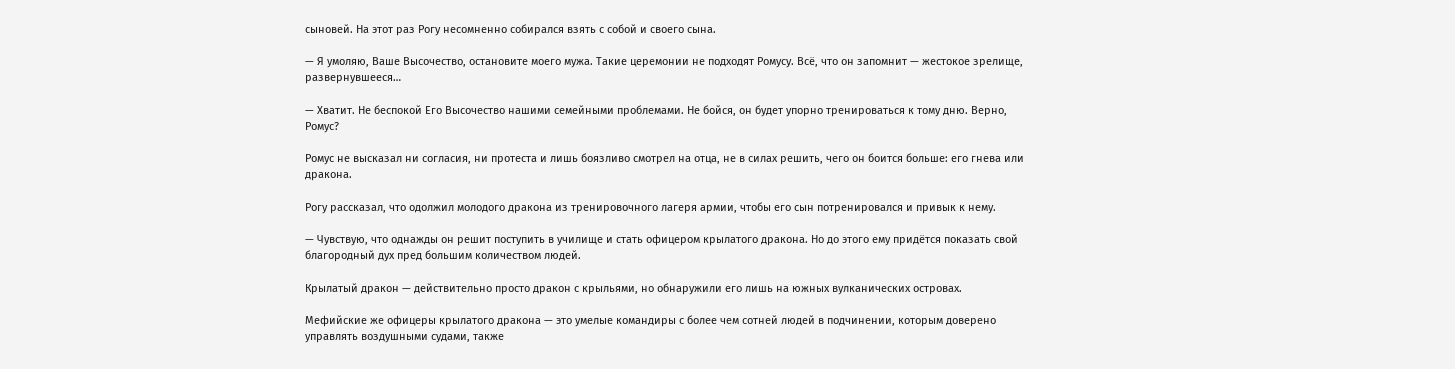сыновей. На этот раз Рогу несомненно собирался взять с собой и своего сына.

— Я умоляю, Ваше Высочество, остановите моего мужа. Такие церемонии не подходят Ромусу. Всё, что он запомнит — жестокое зрелище, развернувшееся…

— Хватит. Не беспокой Его Высочество нашими семейными проблемами. Не бойся, он будет упорно тренироваться к тому дню. Верно, Ромус?

Ромус не высказал ни согласия, ни протеста и лишь боязливо смотрел на отца, не в силах решить, чего он боится больше: его гнева или дракона.

Рогу рассказал, что одолжил молодого дракона из тренировочного лагеря армии, чтобы его сын потренировался и привык к нему.

— Чувствую, что однажды он решит поступить в училище и стать офицером крылатого дракона. Но до этого ему придётся показать свой благородный дух пред большим количеством людей.

Крылатый дракон — действительно просто дракон с крыльями, но обнаружили его лишь на южных вулканических островах.

Мефийские же офицеры крылатого дракона — это умелые командиры с более чем сотней людей в подчинении, которым доверено управлять воздушными судами, также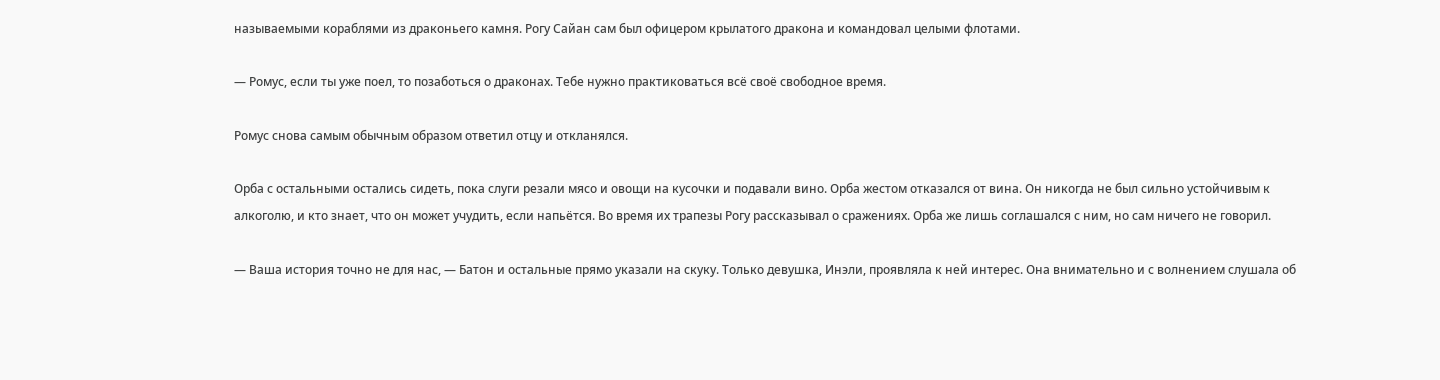называемыми кораблями из драконьего камня. Рогу Сайан сам был офицером крылатого дракона и командовал целыми флотами.

— Ромус, если ты уже поел, то позаботься о драконах. Тебе нужно практиковаться всё своё свободное время.

Ромус снова самым обычным образом ответил отцу и откланялся.

Орба с остальными остались сидеть, пока слуги резали мясо и овощи на кусочки и подавали вино. Орба жестом отказался от вина. Он никогда не был сильно устойчивым к алкоголю, и кто знает, что он может учудить, если напьётся. Во время их трапезы Рогу рассказывал о сражениях. Орба же лишь соглашался с ним, но сам ничего не говорил.

— Ваша история точно не для нас, — Батон и остальные прямо указали на скуку. Только девушка, Инэли, проявляла к ней интерес. Она внимательно и с волнением слушала об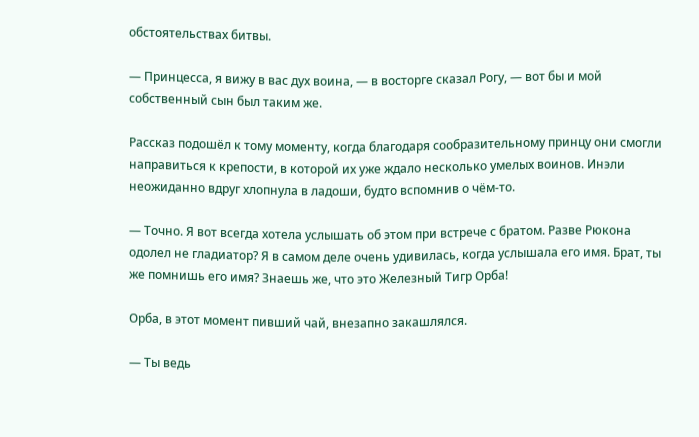обстоятельствах битвы.

— Принцесса, я вижу в вас дух воина, — в восторге сказал Рогу, — вот бы и мой собственный сын был таким же.

Рассказ подошёл к тому моменту, когда благодаря сообразительному принцу они смогли направиться к крепости, в которой их уже ждало несколько умелых воинов. Инэли неожиданно вдруг хлопнула в ладоши, будто вспомнив о чём-то.

— Точно. Я вот всегда хотела услышать об этом при встрече с братом. Разве Рюкона одолел не гладиатор? Я в самом деле очень удивилась, когда услышала его имя. Брат, ты же помнишь его имя? Знаешь же, что это Железный Тигр Орба!

Орба, в этот момент пивший чай, внезапно закашлялся.

— Ты ведь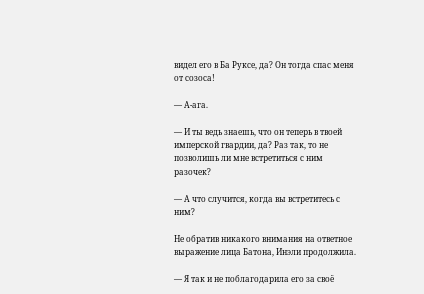видел его в Ба Руксе, да? Он тогда спас меня от созоса!

— А-ага.

— И ты ведь знаешь, что он теперь в твоей имперской гвардии, да? Раз так, то не позволишь ли мне встретиться с ним разочек?

— А что случится, когда вы встретитесь с ним?

Не обратив никакого внимания на ответное выражение лица Батона, Инэли продолжила.

— Я так и не поблагодарила его за своё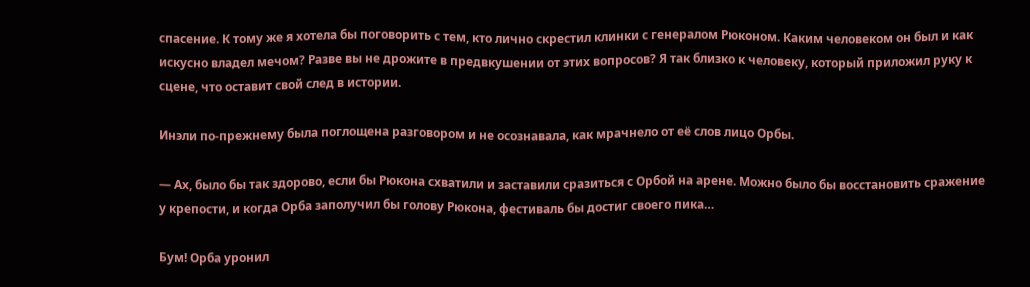спасение. К тому же я хотела бы поговорить с тем, кто лично скрестил клинки с генералом Рюконом. Каким человеком он был и как искусно владел мечом? Разве вы не дрожите в предвкушении от этих вопросов? Я так близко к человеку, который приложил руку к сцене, что оставит свой след в истории.

Инэли по-прежнему была поглощена разговором и не осознавала, как мрачнело от её слов лицо Орбы.

— Ах, было бы так здорово, если бы Рюкона схватили и заставили сразиться с Орбой на арене. Можно было бы восстановить сражение у крепости, и когда Орба заполучил бы голову Рюкона, фестиваль бы достиг своего пика…

Бум! Орба уронил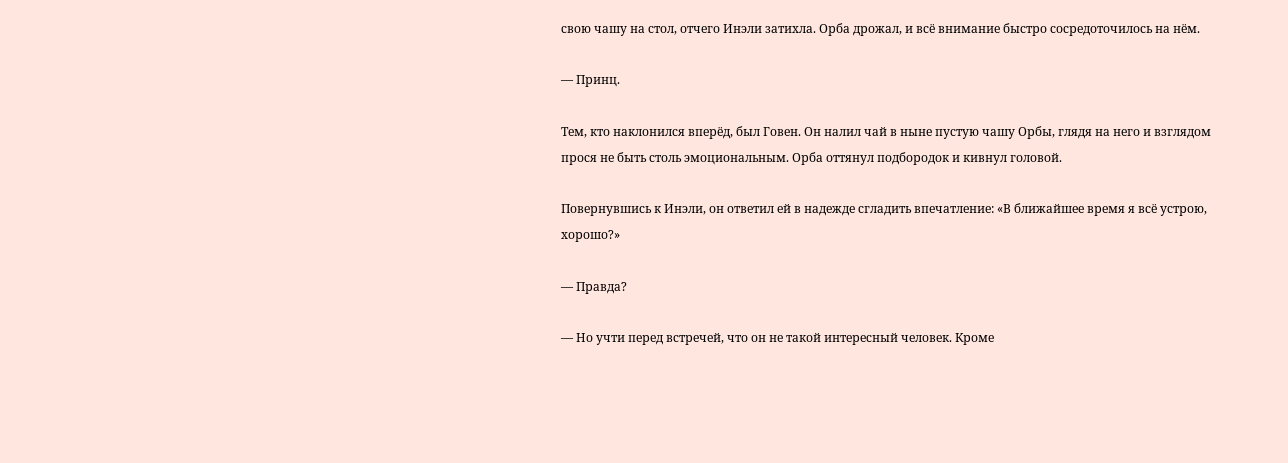свою чашу на стол, отчего Инэли затихла. Орба дрожал, и всё внимание быстро сосредоточилось на нём.

— Принц.

Тем, кто наклонился вперёд, был Говен. Он налил чай в ныне пустую чашу Орбы, глядя на него и взглядом прося не быть столь эмоциональным. Орба оттянул подбородок и кивнул головой.

Повернувшись к Инэли, он ответил ей в надежде сгладить впечатление: «В ближайшее время я всё устрою, хорошо?»

— Правда?

— Но учти перед встречей, что он не такой интересный человек. Кроме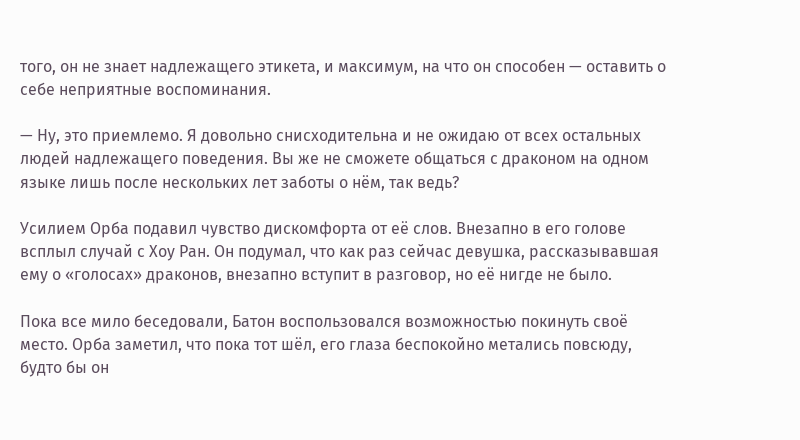того, он не знает надлежащего этикета, и максимум, на что он способен — оставить о себе неприятные воспоминания.

— Ну, это приемлемо. Я довольно снисходительна и не ожидаю от всех остальных людей надлежащего поведения. Вы же не сможете общаться с драконом на одном языке лишь после нескольких лет заботы о нём, так ведь?

Усилием Орба подавил чувство дискомфорта от её слов. Внезапно в его голове всплыл случай с Хоу Ран. Он подумал, что как раз сейчас девушка, рассказывавшая ему о «голосах» драконов, внезапно вступит в разговор, но её нигде не было.

Пока все мило беседовали, Батон воспользовался возможностью покинуть своё место. Орба заметил, что пока тот шёл, его глаза беспокойно метались повсюду, будто бы он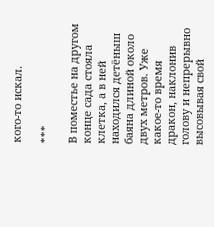кого-то искал.

***

В поместье на другом конце сада стояла клетка, а в ней находился детёныш баяна длиной около двух метров. Уже какое-то время дракон, наклонив голову и непрерывно высовывая свой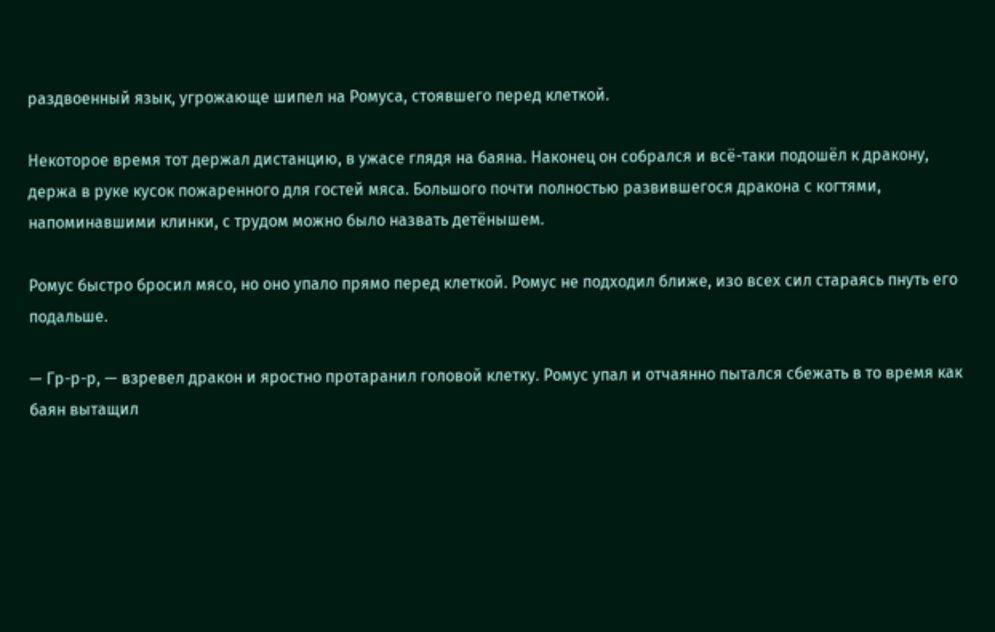раздвоенный язык, угрожающе шипел на Ромуса, стоявшего перед клеткой.

Некоторое время тот держал дистанцию, в ужасе глядя на баяна. Наконец он собрался и всё-таки подошёл к дракону, держа в руке кусок пожаренного для гостей мяса. Большого почти полностью развившегося дракона с когтями, напоминавшими клинки, с трудом можно было назвать детёнышем.

Ромус быстро бросил мясо, но оно упало прямо перед клеткой. Ромус не подходил ближе, изо всех сил стараясь пнуть его подальше.

— Гр-р-р, — взревел дракон и яростно протаранил головой клетку. Ромус упал и отчаянно пытался сбежать в то время как баян вытащил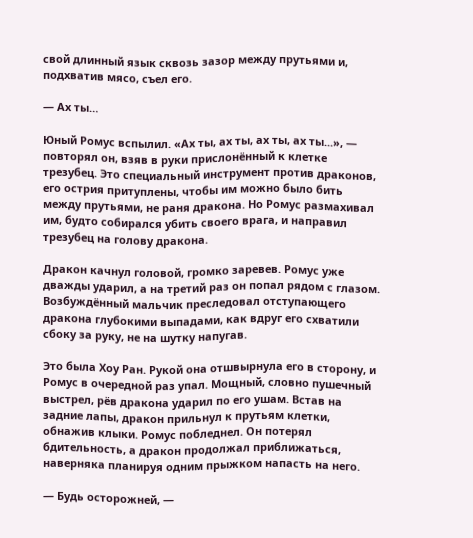свой длинный язык сквозь зазор между прутьями и, подхватив мясо, съел его.

— Ах ты…

Юный Ромус вспылил. «Ах ты, ах ты, ах ты, ах ты...», — повторял он, взяв в руки прислонённый к клетке трезубец. Это специальный инструмент против драконов, его острия притуплены, чтобы им можно было бить между прутьями, не раня дракона. Но Ромус размахивал им, будто собирался убить своего врага, и направил трезубец на голову дракона.

Дракон качнул головой, громко заревев. Ромус уже дважды ударил, а на третий раз он попал рядом с глазом. Возбуждённый мальчик преследовал отступающего дракона глубокими выпадами, как вдруг его схватили сбоку за руку, не на шутку напугав.

Это была Хоу Ран. Рукой она отшвырнула его в сторону, и Ромус в очередной раз упал. Мощный, словно пушечный выстрел, рёв дракона ударил по его ушам. Встав на задние лапы, дракон прильнул к прутьям клетки, обнажив клыки. Ромус побледнел. Он потерял бдительность, а дракон продолжал приближаться, наверняка планируя одним прыжком напасть на него.

— Будь осторожней, —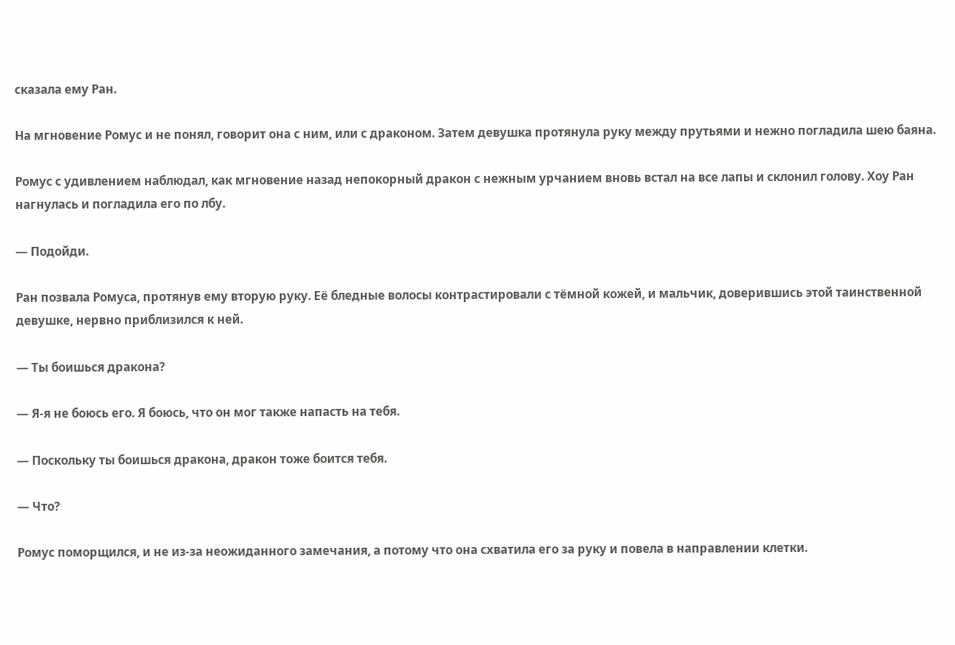сказала ему Ран.

На мгновение Ромус и не понял, говорит она с ним, или с драконом. Затем девушка протянула руку между прутьями и нежно погладила шею баяна.

Ромус с удивлением наблюдал, как мгновение назад непокорный дракон с нежным урчанием вновь встал на все лапы и склонил голову. Хоу Ран нагнулась и погладила его по лбу.

— Подойди.

Ран позвала Ромуса, протянув ему вторую руку. Её бледные волосы контрастировали с тёмной кожей, и мальчик, доверившись этой таинственной девушке, нервно приблизился к ней.

— Ты боишься дракона?

— Я-я не боюсь его. Я боюсь, что он мог также напасть на тебя.

— Поскольку ты боишься дракона, дракон тоже боится тебя.

— Что?

Ромус поморщился, и не из-за неожиданного замечания, а потому что она схватила его за руку и повела в направлении клетки.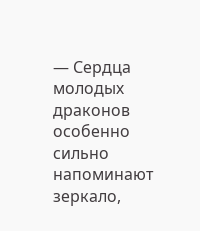— Сердца молодых драконов особенно сильно напоминают зеркало,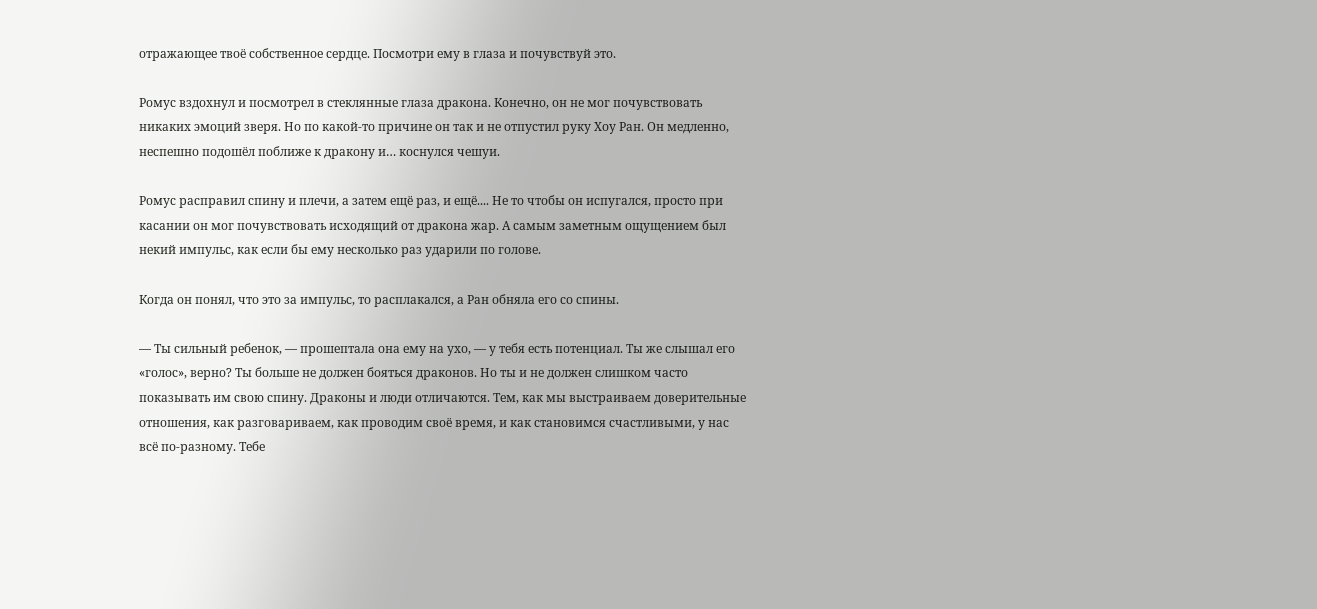отражающее твоё собственное сердце. Посмотри ему в глаза и почувствуй это.

Ромус вздохнул и посмотрел в стеклянные глаза дракона. Конечно, он не мог почувствовать никаких эмоций зверя. Но по какой-то причине он так и не отпустил руку Хоу Ран. Он медленно, неспешно подошёл поближе к дракону и… коснулся чешуи.

Ромус расправил спину и плечи, а затем ещё раз, и ещё.... Не то чтобы он испугался, просто при касании он мог почувствовать исходящий от дракона жар. А самым заметным ощущением был некий импульс, как если бы ему несколько раз ударили по голове.

Когда он понял, что это за импульс, то расплакался, а Ран обняла его со спины.

— Ты сильный ребенок, — прошептала она ему на ухо, — у тебя есть потенциал. Ты же слышал его «голос», верно? Ты больше не должен бояться драконов. Но ты и не должен слишком часто показывать им свою спину. Драконы и люди отличаются. Тем, как мы выстраиваем доверительные отношения, как разговариваем, как проводим своё время, и как становимся счастливыми, у нас всё по-разному. Тебе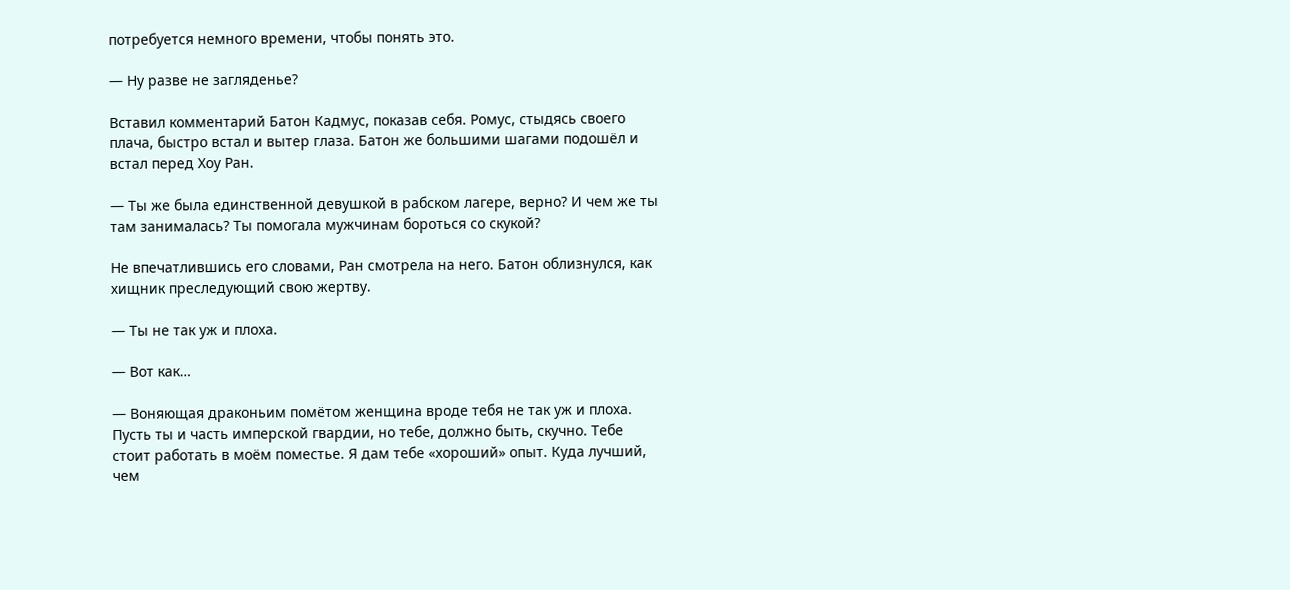потребуется немного времени, чтобы понять это.

— Ну разве не загляденье?

Вставил комментарий Батон Кадмус, показав себя. Ромус, стыдясь своего плача, быстро встал и вытер глаза. Батон же большими шагами подошёл и встал перед Хоу Ран.

— Ты же была единственной девушкой в рабском лагере, верно? И чем же ты там занималась? Ты помогала мужчинам бороться со скукой?

Не впечатлившись его словами, Ран смотрела на него. Батон облизнулся, как хищник преследующий свою жертву.

— Ты не так уж и плоха.

— Вот как…

— Воняющая драконьим помётом женщина вроде тебя не так уж и плоха. Пусть ты и часть имперской гвардии, но тебе, должно быть, скучно. Тебе стоит работать в моём поместье. Я дам тебе «хороший» опыт. Куда лучший, чем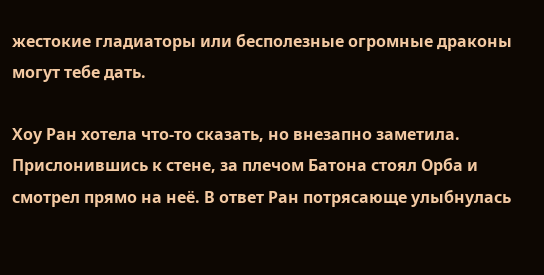жестокие гладиаторы или бесполезные огромные драконы могут тебе дать.

Хоу Ран хотела что-то сказать, но внезапно заметила. Прислонившись к стене, за плечом Батона стоял Орба и смотрел прямо на неё. В ответ Ран потрясающе улыбнулась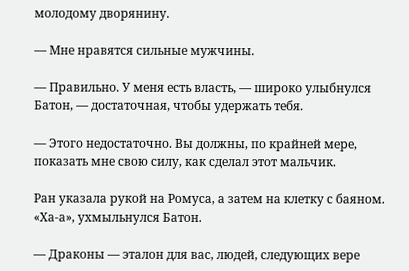молодому дворянину.

— Мне нравятся сильные мужчины.

— Правильно. У меня есть власть, — широко улыбнулся Батон, — достаточная, чтобы удержать тебя.

— Этого недостаточно. Вы должны, по крайней мере, показать мне свою силу, как сделал этот мальчик.

Ран указала рукой на Ромуса, а затем на клетку с баяном. «Ха-а», ухмыльнулся Батон.

— Драконы — эталон для вас, людей, следующих вере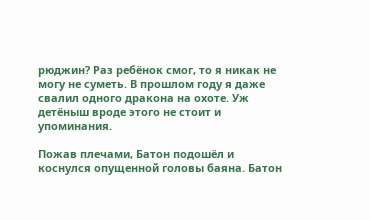рюджин? Раз ребёнок смог, то я никак не могу не суметь. В прошлом году я даже свалил одного дракона на охоте. Уж детёныш вроде этого не стоит и упоминания.

Пожав плечами, Батон подошёл и коснулся опущенной головы баяна. Батон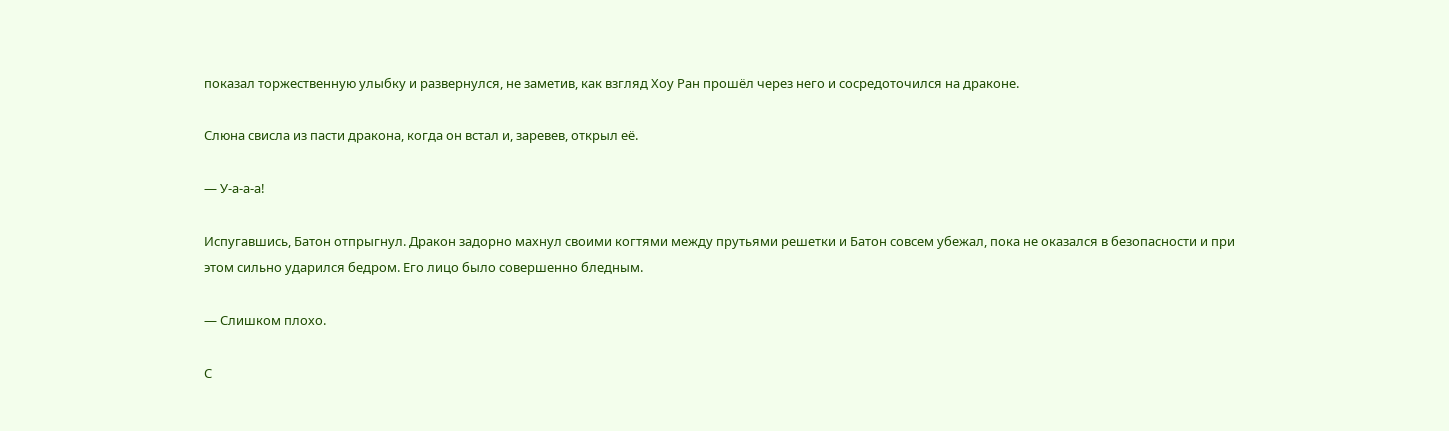показал торжественную улыбку и развернулся, не заметив, как взгляд Хоу Ран прошёл через него и сосредоточился на драконе.

Слюна свисла из пасти дракона, когда он встал и, заревев, открыл её.

— У-а-а-а!

Испугавшись, Батон отпрыгнул. Дракон задорно махнул своими когтями между прутьями решетки и Батон совсем убежал, пока не оказался в безопасности и при этом сильно ударился бедром. Его лицо было совершенно бледным.

— Слишком плохо.

С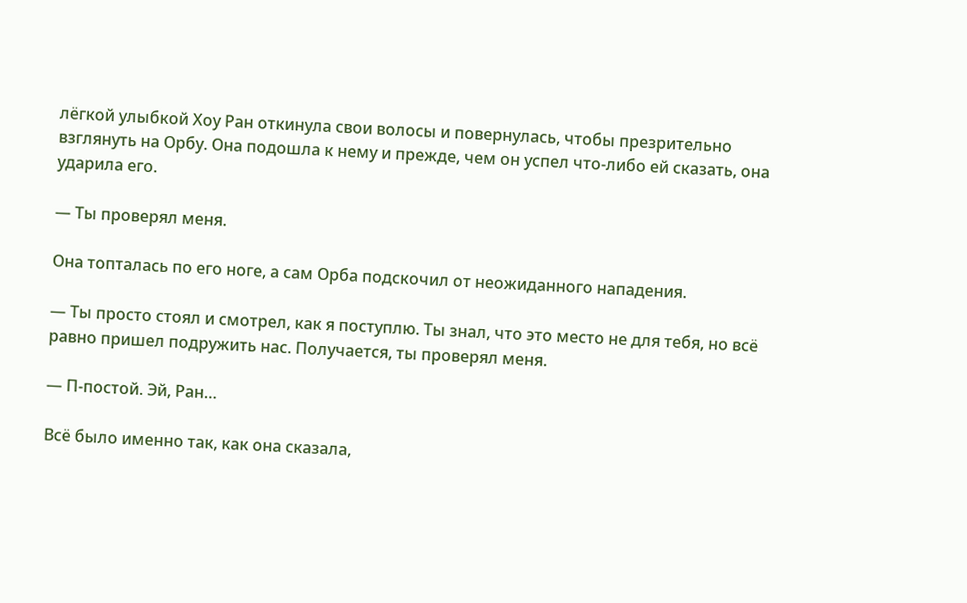лёгкой улыбкой Хоу Ран откинула свои волосы и повернулась, чтобы презрительно взглянуть на Орбу. Она подошла к нему и прежде, чем он успел что-либо ей сказать, она ударила его.

— Ты проверял меня.

Она топталась по его ноге, а сам Орба подскочил от неожиданного нападения.

— Ты просто стоял и смотрел, как я поступлю. Ты знал, что это место не для тебя, но всё равно пришел подружить нас. Получается, ты проверял меня.

— П-постой. Эй, Ран…

Всё было именно так, как она сказала,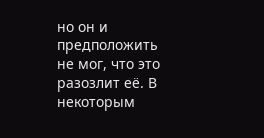но он и предположить не мог, что это разозлит её. В некоторым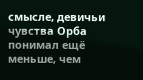смысле, девичьи чувства Орба понимал ещё меньше, чем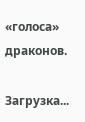«голоса» драконов.

Загрузка...